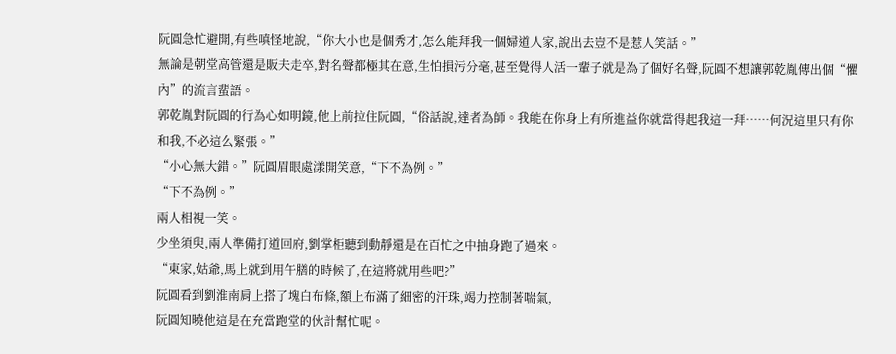阮圓急忙避開,有些嗔怪地說,“你大小也是個秀才,怎么能拜我一個婦道人家,說出去豈不是惹人笑話。”
無論是朝堂高管還是販夫走卒,對名聲都極其在意,生怕損污分毫,甚至覺得人活一輩子就是為了個好名聲,阮圓不想讓郭乾胤傳出個“懼內”的流言蜚語。
郭乾胤對阮圓的行為心如明鏡,他上前拉住阮圓,“俗話說,達者為師。我能在你身上有所進益你就當得起我這一拜……何況這里只有你和我,不必這么緊張。”
“小心無大錯。”阮圓眉眼處漾開笑意,“下不為例。”
“下不為例。”
兩人相視一笑。
少坐須臾,兩人準備打道回府,劉掌柜聽到動靜還是在百忙之中抽身跑了過來。
“東家,姑爺,馬上就到用午膳的時候了,在這將就用些吧?”
阮圓看到劉淮南肩上搭了塊白布條,額上布滿了細密的汗珠,竭力控制著喘氣,
阮圓知曉他這是在充當跑堂的伙計幫忙呢。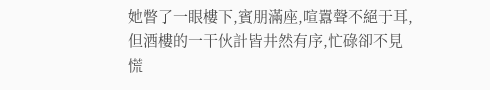她瞥了一眼樓下,賓朋滿座,喧囂聲不絕于耳,但酒樓的一干伙計皆井然有序,忙碌卻不見慌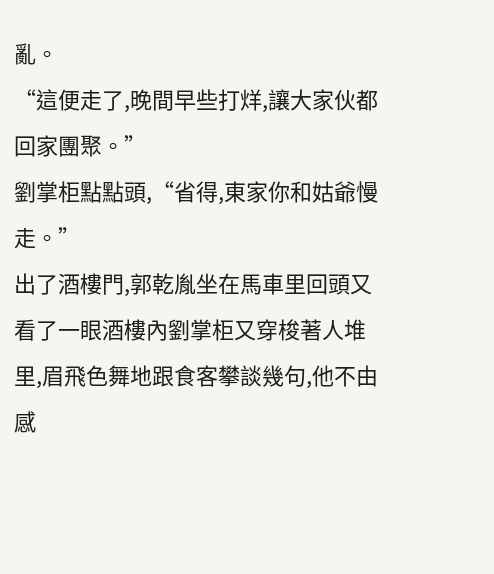亂。
“這便走了,晚間早些打烊,讓大家伙都回家團聚。”
劉掌柜點點頭,“省得,東家你和姑爺慢走。”
出了酒樓門,郭乾胤坐在馬車里回頭又看了一眼酒樓內劉掌柜又穿梭著人堆里,眉飛色舞地跟食客攀談幾句,他不由感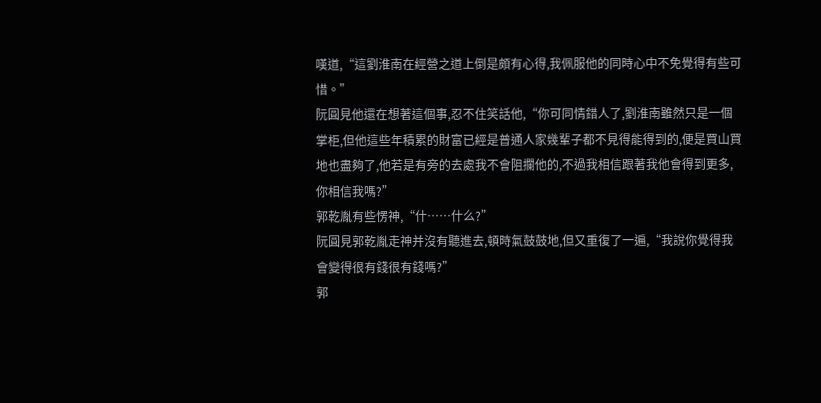嘆道,“這劉淮南在經營之道上倒是頗有心得,我佩服他的同時心中不免覺得有些可惜。”
阮圓見他還在想著這個事,忍不住笑話他,“你可同情錯人了,劉淮南雖然只是一個掌柜,但他這些年積累的財富已經是普通人家幾輩子都不見得能得到的,便是買山買地也盡夠了,他若是有旁的去處我不會阻攔他的,不過我相信跟著我他會得到更多,你相信我嗎?”
郭乾胤有些愣神,“什……什么?”
阮圓見郭乾胤走神并沒有聽進去,頓時氣鼓鼓地,但又重復了一遍,“我說你覺得我會變得很有錢很有錢嗎?”
郭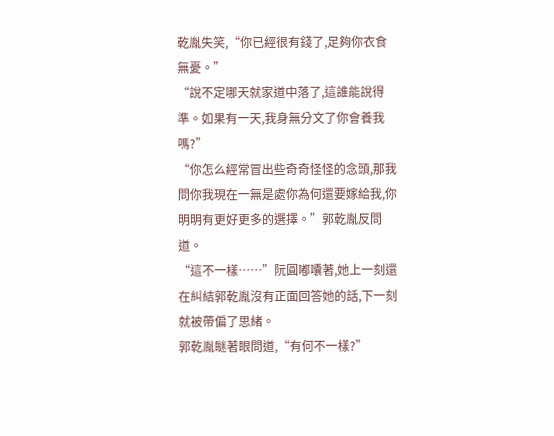乾胤失笑,“你已經很有錢了,足夠你衣食無憂。”
“說不定哪天就家道中落了,這誰能說得準。如果有一天,我身無分文了你會養我嗎?”
“你怎么經常冒出些奇奇怪怪的念頭,那我問你我現在一無是處你為何還要嫁給我,你明明有更好更多的選擇。”郭乾胤反問道。
“這不一樣……”阮圓嘟囔著,她上一刻還在糾結郭乾胤沒有正面回答她的話,下一刻就被帶偏了思緒。
郭乾胤瞇著眼問道,“有何不一樣?”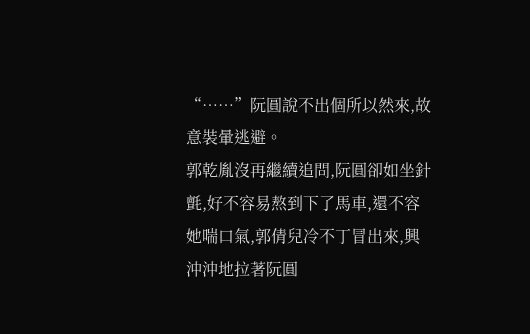“……”阮圓說不出個所以然來,故意裝暈逃避。
郭乾胤沒再繼續追問,阮圓卻如坐針氈,好不容易熬到下了馬車,還不容她喘口氣,郭倩兒冷不丁冒出來,興沖沖地拉著阮圓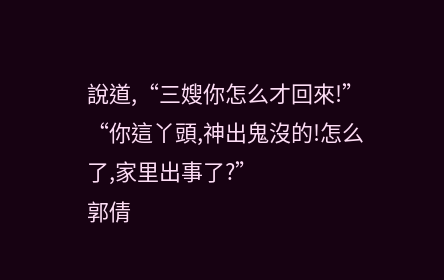說道,“三嫂你怎么才回來!”
“你這丫頭,神出鬼沒的!怎么了,家里出事了?”
郭倩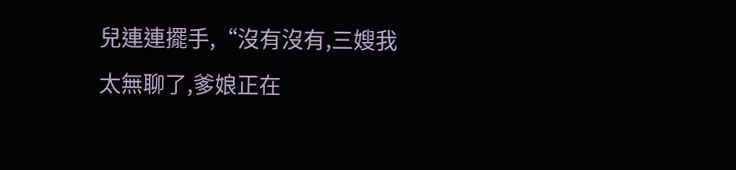兒連連擺手,“沒有沒有,三嫂我太無聊了,爹娘正在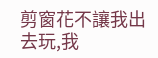剪窗花不讓我出去玩,我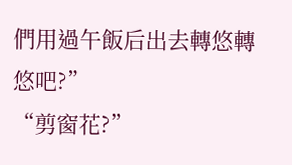們用過午飯后出去轉悠轉悠吧?”
“剪窗花?”